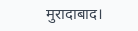मुरादाबाद।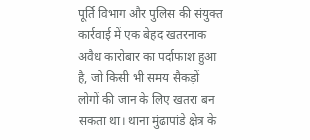पूर्ति विभाग और पुलिस की संयुक्त कार्रवाई में एक बेहद खतरनाक अवैध कारोबार का पर्दाफाश हुआ है, जो किसी भी समय सैकड़ों लोगों की जान के लिए खतरा बन सकता था। थाना मुंढापांडे क्षेत्र के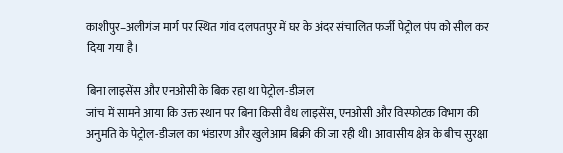काशीपुर–अलीगंज मार्ग पर स्थित गांव दलपतपुर में घर के अंदर संचालित फर्जी पेट्रोल पंप को सील कर दिया गया है।

बिना लाइसेंस और एनओसी के बिक रहा था पेट्रोल-डीजल
जांच में सामने आया कि उक्त स्थान पर बिना किसी वैध लाइसेंस, एनओसी और विस्फोटक विभाग की अनुमति के पेट्रोल-डीजल का भंडारण और खुलेआम बिक्री की जा रही थी। आवासीय क्षेत्र के बीच सुरक्षा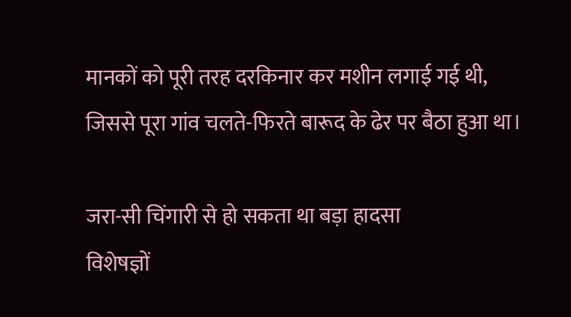मानकों को पूरी तरह दरकिनार कर मशीन लगाई गई थी, जिससे पूरा गांव चलते-फिरते बारूद के ढेर पर बैठा हुआ था।

जरा-सी चिंगारी से हो सकता था बड़ा हादसा
विशेषज्ञों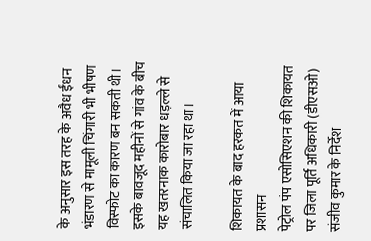के अनुसार इस तरह के अवैध ईंधन भंडारण से मामूली चिंगारी भी भीषण विस्फोट का कारण बन सकती थी। इसके बावजूद महीनों से गांव के बीच यह खतरनाक कारोबार धड़ल्ले से संचालित किया जा रहा था।

शिकायत के बाद हरकत में आया प्रशासन
पेट्रोल पंप एसोसिएशन की शिकायत पर जिला पूर्ति अधिकारी (डीएसओ) संजीव कुमार के निर्देश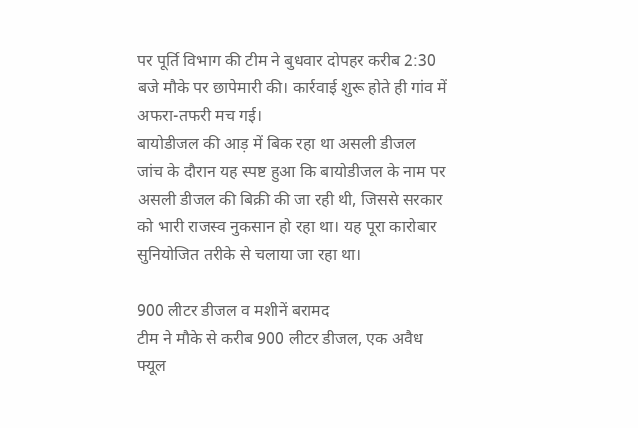पर पूर्ति विभाग की टीम ने बुधवार दोपहर करीब 2:30 बजे मौके पर छापेमारी की। कार्रवाई शुरू होते ही गांव में अफरा-तफरी मच गई।
बायोडीजल की आड़ में बिक रहा था असली डीजल
जांच के दौरान यह स्पष्ट हुआ कि बायोडीजल के नाम पर असली डीजल की बिक्री की जा रही थी, जिससे सरकार को भारी राजस्व नुकसान हो रहा था। यह पूरा कारोबार सुनियोजित तरीके से चलाया जा रहा था।

900 लीटर डीजल व मशीनें बरामद
टीम ने मौके से करीब 900 लीटर डीजल, एक अवैध फ्यूल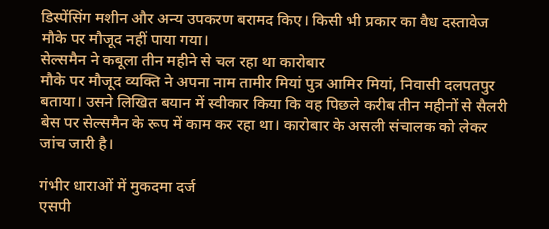डिस्पेंसिंग मशीन और अन्य उपकरण बरामद किए। किसी भी प्रकार का वैध दस्तावेज मौके पर मौजूद नहीं पाया गया।
सेल्समैन ने कबूला तीन महीने से चल रहा था कारोबार
मौके पर मौजूद व्यक्ति ने अपना नाम तामीर मियां पुत्र आमिर मियां, निवासी दलपतपुर बताया। उसने लिखित बयान में स्वीकार किया कि वह पिछले करीब तीन महीनों से सैलरी बेस पर सेल्समैन के रूप में काम कर रहा था। कारोबार के असली संचालक को लेकर जांच जारी है।

गंभीर धाराओं में मुकदमा दर्ज
एसपी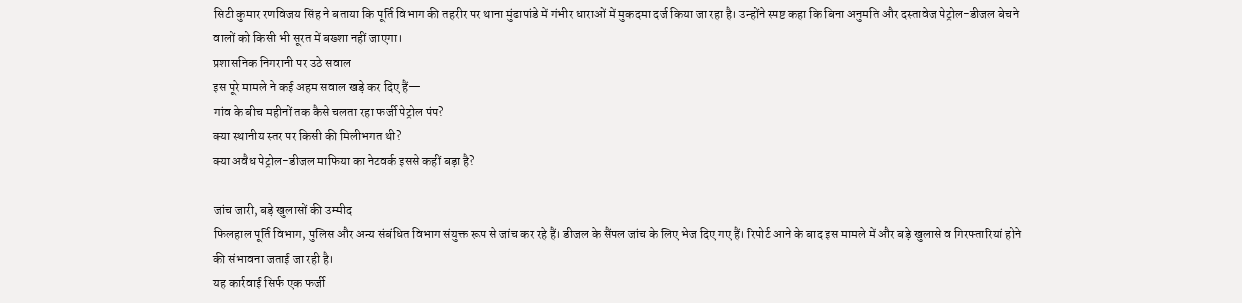सिटी कुमार रणविजय सिंह ने बताया कि पूर्ति विभाग की तहरीर पर थाना मुंढापांडे में गंभीर धाराओं में मुकदमा दर्ज किया जा रहा है। उन्होंने स्पष्ट कहा कि बिना अनुमति और दस्तावेज पेट्रोल-डीजल बेचने वालों को किसी भी सूरत में बख्शा नहीं जाएगा।
प्रशासनिक निगरानी पर उठे सवाल
इस पूरे मामले ने कई अहम सवाल खड़े कर दिए हैं—
गांव के बीच महीनों तक कैसे चलता रहा फर्जी पेट्रोल पंप?
क्या स्थानीय स्तर पर किसी की मिलीभगत थी?
क्या अवैध पेट्रोल-डीजल माफिया का नेटवर्क इससे कहीं बड़ा है?

जांच जारी, बड़े खुलासों की उम्मीद
फिलहाल पूर्ति विभाग, पुलिस और अन्य संबंधित विभाग संयुक्त रूप से जांच कर रहे हैं। डीजल के सैंपल जांच के लिए भेज दिए गए हैं। रिपोर्ट आने के बाद इस मामले में और बड़े खुलासे व गिरफ्तारियां होने की संभावना जताई जा रही है।
यह कार्रवाई सिर्फ एक फर्जी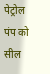पेट्रोल पंप को सील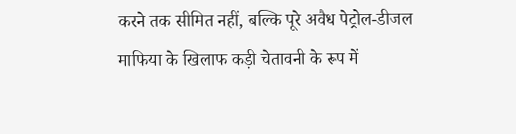करने तक सीमित नहीं, बल्कि पूरे अवैध पेट्रोल-डीजल माफिया के खिलाफ कड़ी चेतावनी के रूप में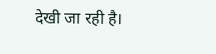देखी जा रही है।